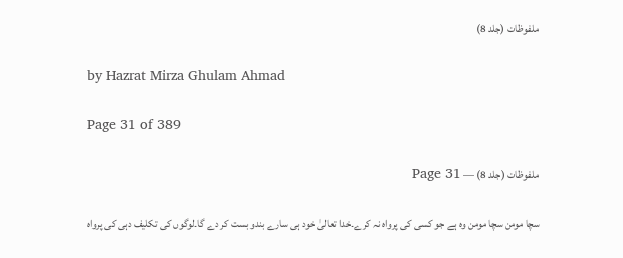ملفوظات (جلد 8)

by Hazrat Mirza Ghulam Ahmad

Page 31 of 389

ملفوظات (جلد 8) — Page 31

سچا مومن سچا مومن وہ ہے جو کسی کی پرواہ نہ کرے۔خدا تعالیٰ خود ہی سارے بندو بست کر دے گا۔لوگوں کی تکلیف دہی کی پرواہ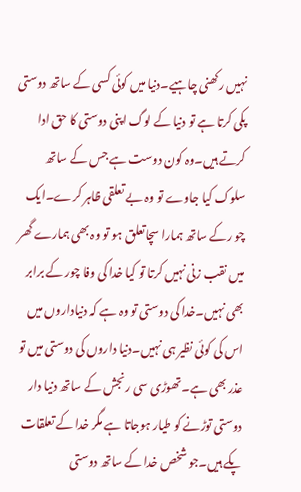نہیں رکھنی چاہیے۔دنیا میں کوئی کسی کے ساتھ دوستی پکی کرتا ہے تو دنیا کے لوگ اپنی دوستی کا حق ادا کرتے ہیں۔وہ کون دوست ہے جس کے ساتھ سلوک کیا جاوے تو وہ بے تعلقی ظاہر کرے۔ایک چو رکے ساتھ ہمارا سچاتعلق ہو تو وہ بھی ہمارے گھر میں نقب زنی نہیں کرتا تو کیا خدا کی وفا چور کے برابر بھی نہیں۔خدا کی دوستی تو وہ ہے کہ دنیاداروں میں اس کی کوئی نظیر ہی نہیں۔دنیا داروں کی دوستی میں تو عذر بھی ہے۔تھوڑی سی رنجش کے ساتھ دنیا دار دوستی توڑنے کو طیار ہوجاتا ہے مگر خدا کے تعلقات پکے ہیں۔جو شخص خدا کے ساتھ دوستی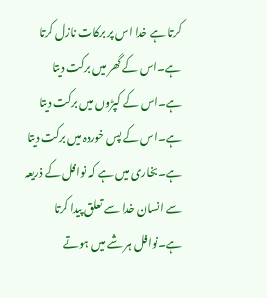کرتا ہے خدا اس پر برکات نازل کرتا ہے۔اس کے گھر میں برکت دیتا ہے۔اس کے کپڑوں میں برکت دیتا ہے۔اس کے پس خوردہ میں برکت دیتا ہے۔بخاری میں ہے کہ نوافل کے ذریعہ سے انسان خدا سے تعلق پیدا کرتا ہے۔نوافل ہر شے میں ہوتے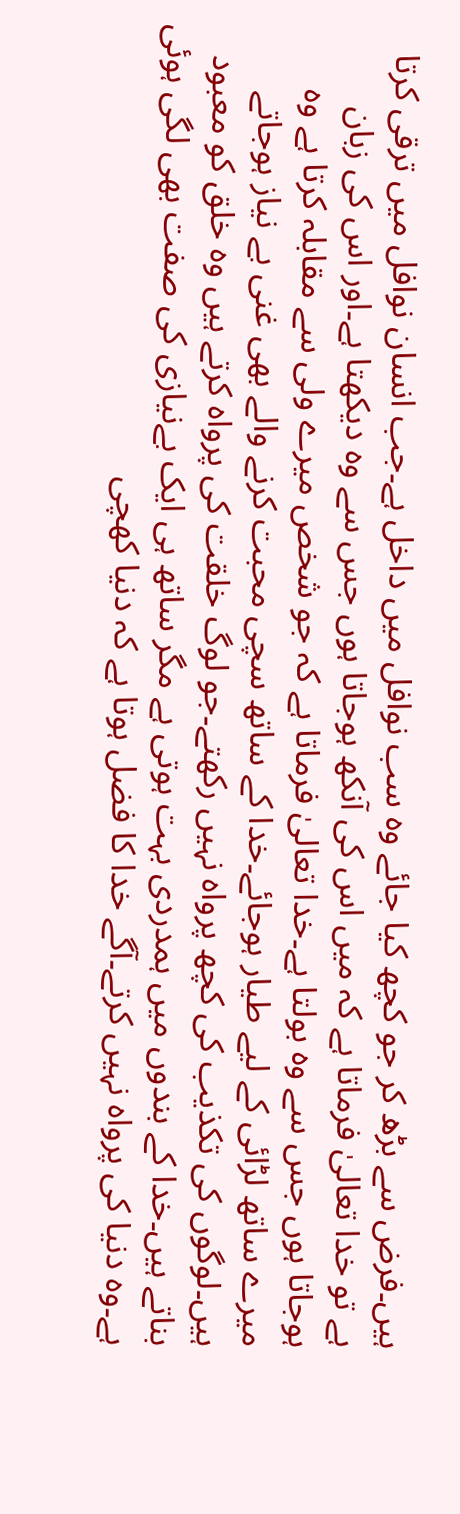ہیں۔فرض سے بڑھ کر جو کچھ کیا جائے وہ سب نوافل میں داخل ہے۔جب انسان نوافل میں ترقی کرتا ہے تو خدا تعالیٰ فرماتا ہے کہ میں اس کی آنکھ ہوجاتا ہوں جس سے وہ دیکھتا ہے۔اور اس کی زبان ہوجاتا ہوں جس سے وہ بولتا ہے۔خدا تعالیٰ فرماتا ہے کہ جو شخص میرے ولی سے مقابلہ کرتا ہے وہ میرے ساتھ لڑائی کے لیے طیار ہوجائے۔خدا کے ساتھ سچی محبت کرنے والے بھی غنی بے نیاز ہوجاتے ہیں۔لوگوں کی تکذیب کی کچھ پرواہ نہیں رکھتے۔جو لوگ خلقت کی پرواہ کرتے ہیں وہ خلق کو معبود بناتے ہیں۔خدا کے بندوں میں ہمدردی بہت ہوتی ہے مگر ساتھ ہی ایک بےنیازی کی صفت بھی لگی ہوئی ہے۔وہ دنیا کی پرواہ نہیں کرتے۔آگے خدا کا فضل ہوتا ہے کہ دنیا کھچی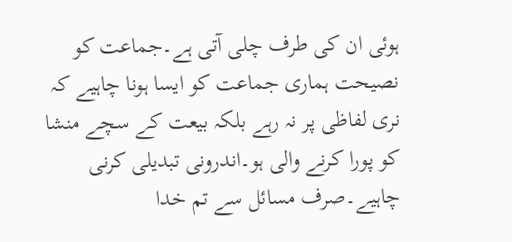ہوئی ان کی طرف چلی آتی ہے۔جماعت کو نصیحت ہماری جماعت کو ایسا ہونا چاہیے کہ نری لفاظی پر نہ رہے بلکہ بیعت کے سچے منشا کو پورا کرنے والی ہو۔اندرونی تبدیلی کرنی چاہیے۔صرف مسائل سے تم خدا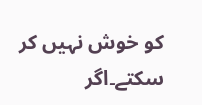کو خوش نہیں کر سکتے۔اگر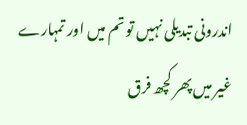اندرونی تبدیلی نہیں تو تم میں اور تمہارے غیر میں پھر کچھ فرق